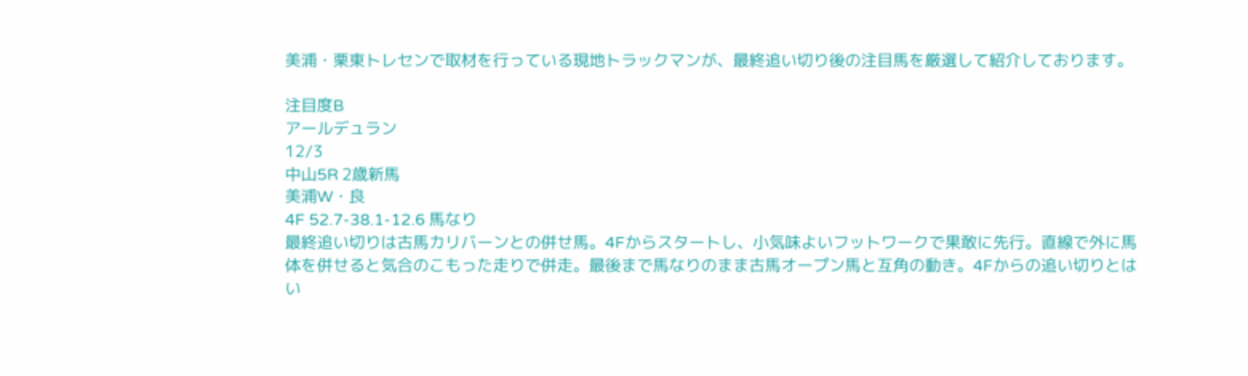美浦・栗東トレセンで取材を行っている現地トラックマンが、最終追い切り後の注目馬を厳選して紹介しております。

注目度B
アールデュラン
12/3
中山5R 2歳新馬
美浦W・良
4F 52.7-38.1-12.6 馬なり
最終追い切りは古馬カリバーンとの併せ馬。4Fからスタートし、小気味よいフットワークで果敢に先行。直線で外に馬体を併せると気合のこもった走りで併走。最後まで馬なりのまま古馬オープン馬と互角の動き。4Fからの追い切りとはい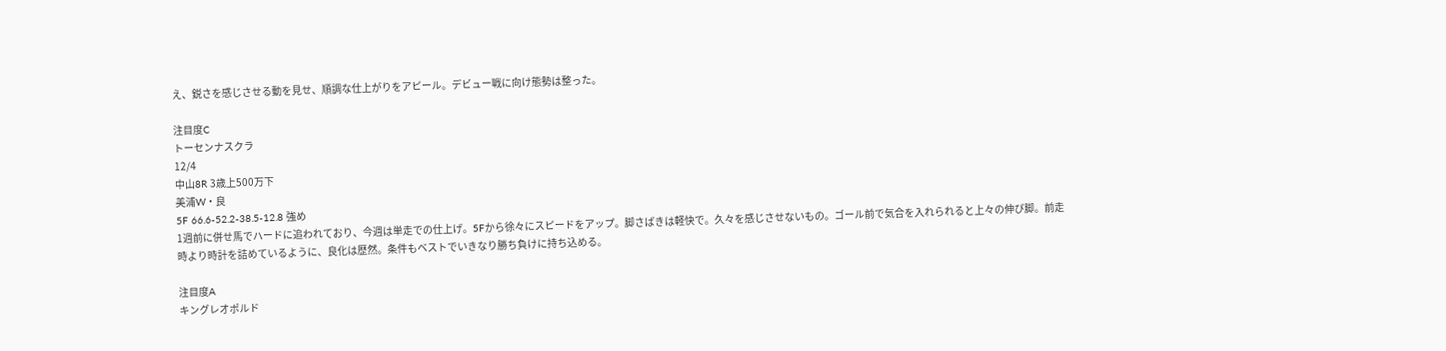え、鋭さを感じさせる動を見せ、順調な仕上がりをアピール。デビュー戦に向け態勢は整った。

注目度C
トーセンナスクラ
12/4
中山8R 3歳上500万下
美浦W・良
5F 66.6‐52.2-38.5-12.8 強め
1週前に併せ馬でハードに追われており、今週は単走での仕上げ。5Fから徐々にスピードをアップ。脚さばきは軽快で。久々を感じさせないもの。ゴール前で気合を入れられると上々の伸び脚。前走時より時計を詰めているように、良化は歴然。条件もベストでいきなり勝ち負けに持ち込める。

注目度A
キングレオポルド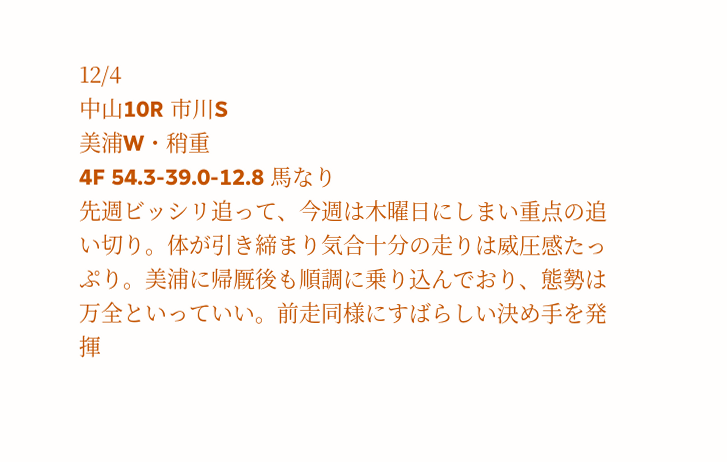12/4
中山10R 市川S
美浦W・稍重
4F 54.3-39.0-12.8 馬なり
先週ビッシリ追って、今週は木曜日にしまい重点の追い切り。体が引き締まり気合十分の走りは威圧感たっぷり。美浦に帰厩後も順調に乗り込んでおり、態勢は万全といっていい。前走同様にすばらしい決め手を発揮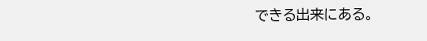できる出来にある。